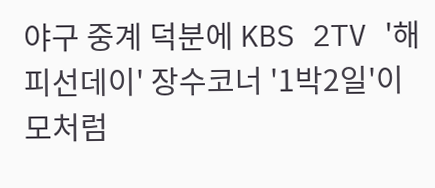야구 중계 덕분에 KBS 2TV '해피선데이' 장수코너 '1박2일'이 모처럼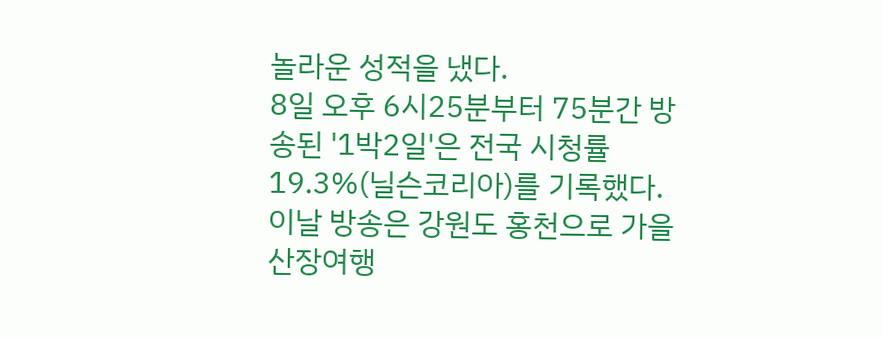놀라운 성적을 냈다.
8일 오후 6시25분부터 75분간 방송된 '1박2일'은 전국 시청률 19.3%(닐슨코리아)를 기록했다. 이날 방송은 강원도 홍천으로 가을산장여행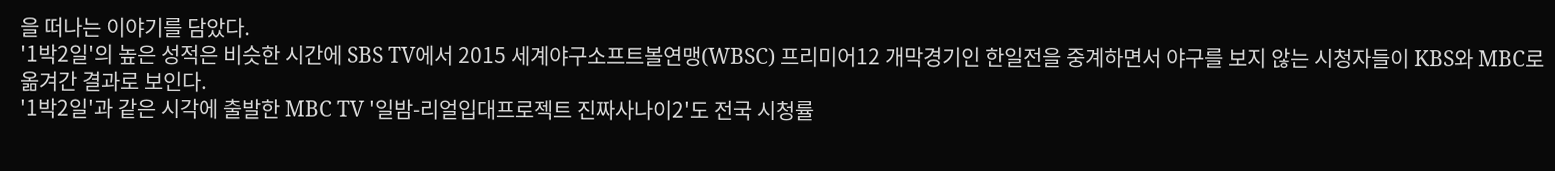을 떠나는 이야기를 담았다.
'1박2일'의 높은 성적은 비슷한 시간에 SBS TV에서 2015 세계야구소프트볼연맹(WBSC) 프리미어12 개막경기인 한일전을 중계하면서 야구를 보지 않는 시청자들이 KBS와 MBC로 옮겨간 결과로 보인다.
'1박2일'과 같은 시각에 출발한 MBC TV '일밤-리얼입대프로젝트 진짜사나이2'도 전국 시청률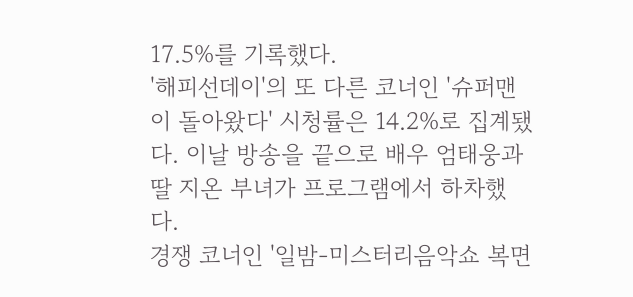17.5%를 기록했다.
'해피선데이'의 또 다른 코너인 '슈퍼맨이 돌아왔다' 시청률은 14.2%로 집계됐다. 이날 방송을 끝으로 배우 엄태웅과 딸 지온 부녀가 프로그램에서 하차했다.
경쟁 코너인 '일밤-미스터리음악쇼 복면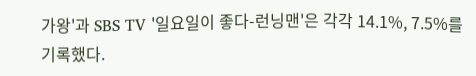가왕'과 SBS TV '일요일이 좋다-런닝맨'은 각각 14.1%, 7.5%를 기록했다.